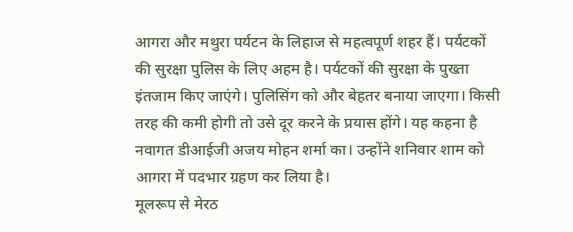आगरा और मथुरा पर्यटन के लिहाज से महत्वपूर्ण शहर हैं। पर्यटकों की सुरक्षा पुलिस के लिए अहम है। पर्यटकों की सुरक्षा के पुख्ता इंतजाम किए जाएंगे। पुलिसिंग को और बेहतर बनाया जाएगा। किसी तरह की कमी होगी तो उसे दूर करने के प्रयास होंगे। यह कहना है नवागत डीआईजी अजय मोहन शर्मा का। उन्होंने शनिवार शाम को आगरा में पदभार ग्रहण कर लिया है।
मूलरूप से मेरठ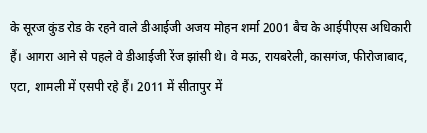के सूरज कुंड रोड के रहने वाले डीआईजी अजय मोहन शर्मा 2001 बैच के आईपीएस अधिकारी हैं। आगरा आने से पहले वे डीआईजी रेंज झांसी थे। वे मऊ, रायबरेली, कासगंज, फीरोजाबाद, एटा, शामली में एसपी रहे हैं। 2011 में सीतापुर में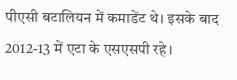पीएसी बटालियन में कमाडेंट थे। इसके बाद 2012-13 में एटा के एसएसपी रहे।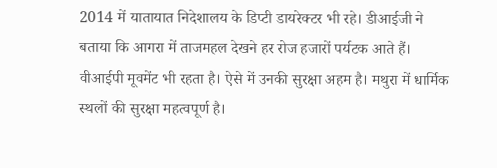2014 में यातायात निदेशालय के डिप्टी डायरेक्टर भी रहे। डीआईजी ने बताया कि आगरा में ताजमहल देखने हर रोज हजारों पर्यटक आते हैं। वीआईपी मूवमेंट भी रहता है। ऐसे में उनकी सुरक्षा अहम है। मथुरा में धार्मिक स्थलों की सुरक्षा महत्वपूर्ण है।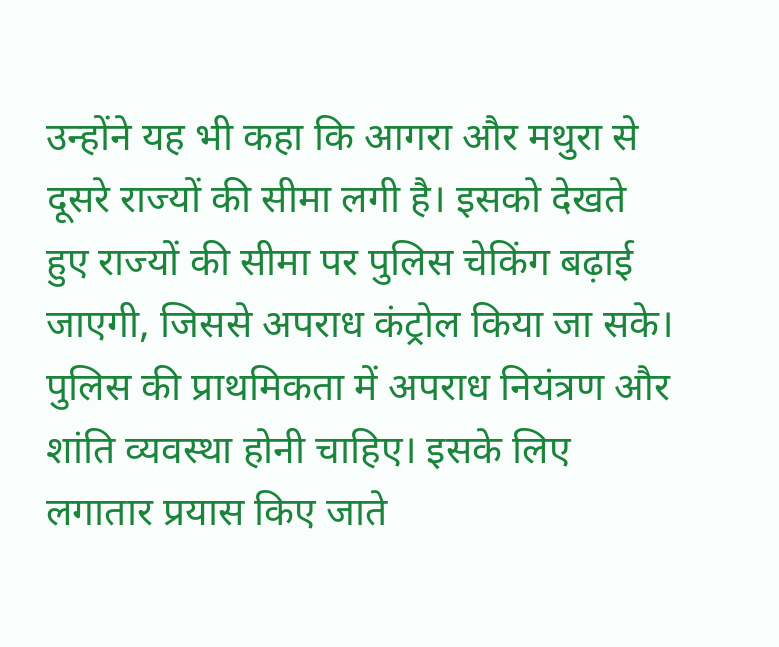उन्होंने यह भी कहा कि आगरा और मथुरा से दूसरे राज्यों की सीमा लगी है। इसको देखते हुए राज्यों की सीमा पर पुलिस चेकिंग बढ़ाई जाएगी, जिससे अपराध कंट्रोल किया जा सके। पुलिस की प्राथमिकता में अपराध नियंत्रण और शांति व्यवस्था होनी चाहिए। इसके लिए लगातार प्रयास किए जाते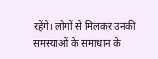रहेंगे। लोगों से मिलकर उनकी समस्याओं के समाधान के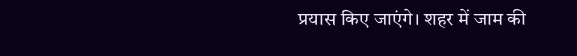प्रयास किए जाएंगे। शहर में जाम की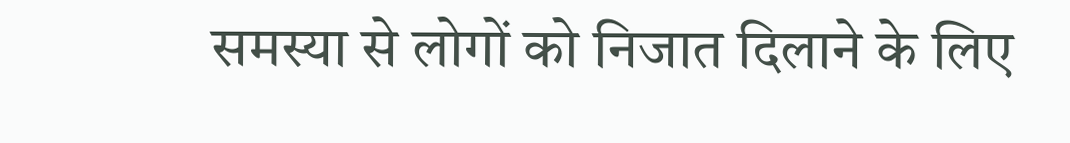समस्या से लोगों को निजात दिलाने के लिए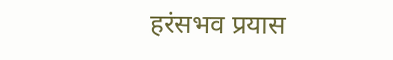हरंसभव प्रयास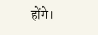होंगे।